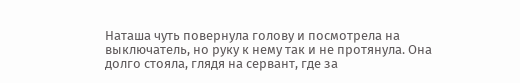Наташа чуть повернула голову и посмотрела на выключатель, но руку к нему так и не протянула. Она долго стояла, глядя на сервант, где за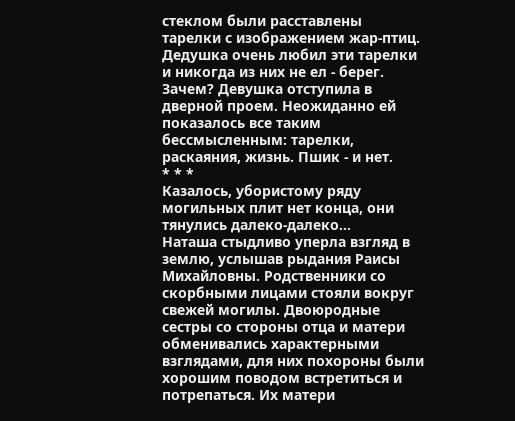стеклом были расставлены тарелки с изображением жар-птиц. Дедушка очень любил эти тарелки и никогда из них не ел - берег.
Зачем? Девушка отступила в дверной проем. Неожиданно ей показалось все таким бессмысленным: тарелки, раскаяния, жизнь. Пшик - и нет.
* * *
Казалось, убористому ряду могильных плит нет конца, они тянулись далеко-далеко...
Наташа стыдливо уперла взгляд в землю, услышав рыдания Раисы Михайловны. Родственники со скорбными лицами стояли вокруг свежей могилы. Двоюродные сестры со стороны отца и матери обменивались характерными взглядами, для них похороны были хорошим поводом встретиться и потрепаться. Их матери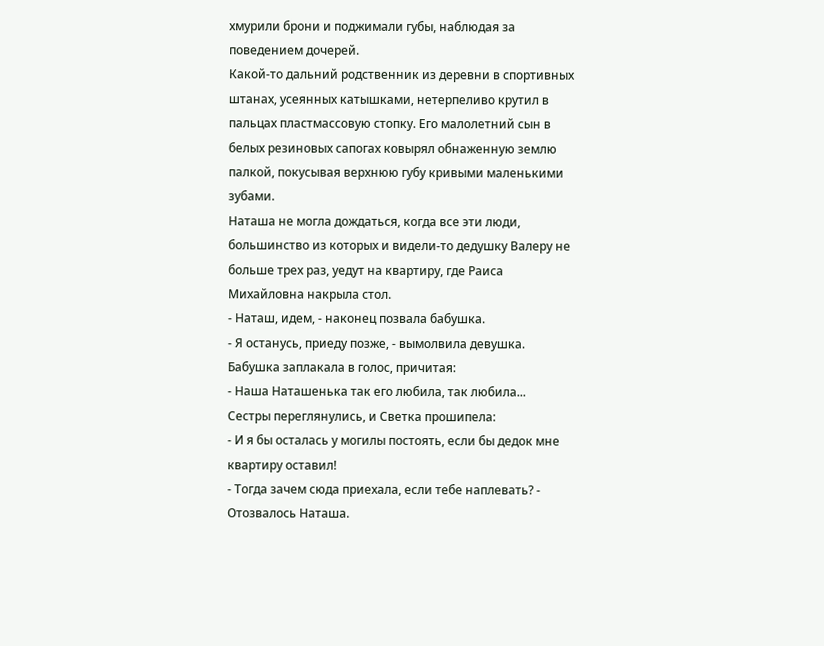хмурили брони и поджимали губы, наблюдая за поведением дочерей.
Какой-то дальний родственник из деревни в спортивных штанах, усеянных катышками, нетерпеливо крутил в пальцах пластмассовую стопку. Его малолетний сын в белых резиновых сапогах ковырял обнаженную землю палкой, покусывая верхнюю губу кривыми маленькими зубами.
Наташа не могла дождаться, когда все эти люди, большинство из которых и видели-то дедушку Валеру не больше трех раз, уедут на квартиру, где Раиса Михайловна накрыла стол.
- Наташ, идем, - наконец позвала бабушка.
- Я останусь, приеду позже, - вымолвила девушка.
Бабушка заплакала в голос, причитая:
- Наша Наташенька так его любила, так любила...
Сестры переглянулись, и Светка прошипела:
- И я бы осталась у могилы постоять, если бы дедок мне квартиру оставил!
- Тогда зачем сюда приехала, если тебе наплевать? - Отозвалось Наташа.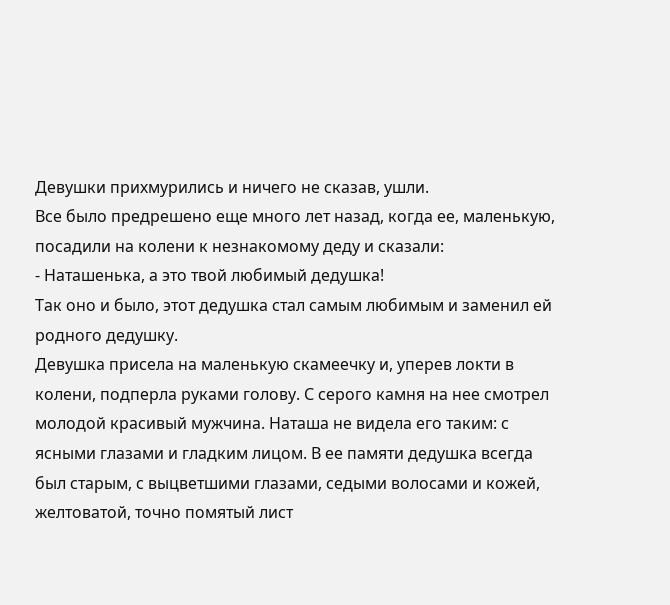Девушки прихмурились и ничего не сказав, ушли.
Все было предрешено еще много лет назад, когда ее, маленькую, посадили на колени к незнакомому деду и сказали:
- Наташенька, а это твой любимый дедушка!
Так оно и было, этот дедушка стал самым любимым и заменил ей родного дедушку.
Девушка присела на маленькую скамеечку и, уперев локти в колени, подперла руками голову. С серого камня на нее смотрел молодой красивый мужчина. Наташа не видела его таким: с ясными глазами и гладким лицом. В ее памяти дедушка всегда был старым, с выцветшими глазами, седыми волосами и кожей, желтоватой, точно помятый лист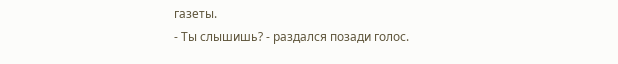газеты.
- Ты слышишь? - раздался позади голос.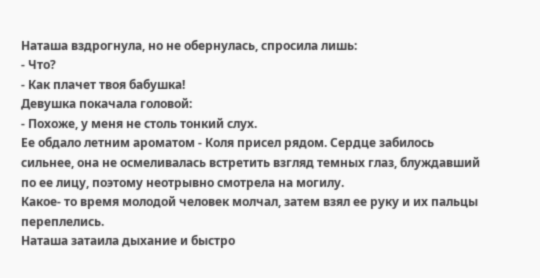Наташа вздрогнула, но не обернулась, спросила лишь:
- Что?
- Как плачет твоя бабушка!
Девушка покачала головой:
- Похоже, у меня не столь тонкий слух.
Ее обдало летним ароматом - Коля присел рядом. Сердце забилось сильнее, она не осмеливалась встретить взгляд темных глаз, блуждавший по ее лицу, поэтому неотрывно смотрела на могилу.
Какое- то время молодой человек молчал, затем взял ее руку и их пальцы переплелись.
Наташа затаила дыхание и быстро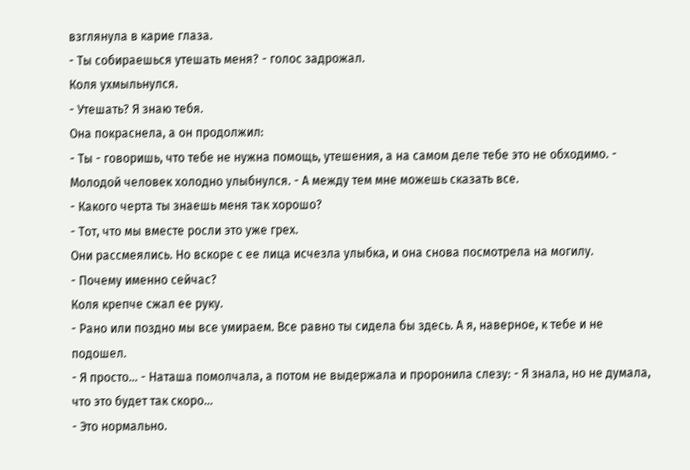взглянула в карие глаза.
- Ты собираешься утешать меня? - голос задрожал.
Коля ухмыльнулся.
- Утешать? Я знаю тебя.
Она покраснела, а он продолжил:
- Ты - говоришь, что тебе не нужна помощь, утешения, а на самом деле тебе это не обходимо. - Молодой человек холодно улыбнулся. - А между тем мне можешь сказать все.
- Какого черта ты знаешь меня так хорошо?
- Тот, что мы вместе росли это уже грех.
Они рассмеялись. Но вскоре с ее лица исчезла улыбка, и она снова посмотрела на могилу.
- Почему именно сейчас?
Коля крепче сжал ее руку.
- Рано или поздно мы все умираем. Все равно ты сидела бы здесь. А я, наверное, к тебе и не подошел.
- Я просто... - Наташа помолчала, а потом не выдержала и проронила слезу: - Я знала, но не думала, что это будет так скоро...
- Это нормально.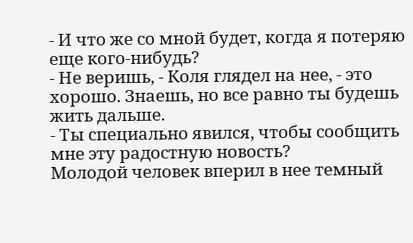- И что же со мной будет, когда я потеряю еще кого-нибудь?
- Не веришь, - Коля глядел на нее, - это хорошо. Знаешь, но все равно ты будешь жить дальше.
- Ты специально явился, чтобы сообщить мне эту радостную новость?
Молодой человек вперил в нее темный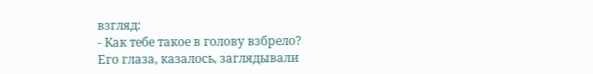взгляд:
- Как тебе такое в голову взбрело?
Его глаза, казалось, заглядывали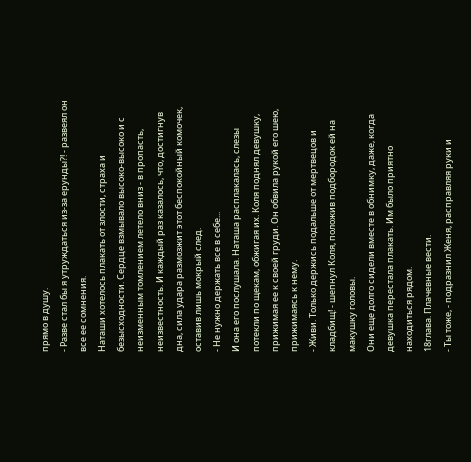прямо в душу.
- Разве стал бы я утруждаться из-за ерунды?! - развеял он все ее сомнения.
Наташи хотелось плакать от злости, страха и безысходности. Сердце взмывало высоко-высоко и с неизменным томлением летело вниз - в пропасть, неизвестность. И каждый раз казалось, что, достигнув дна, сила удара размозжит этот беспокойный комочек, оставив лишь мокрый след.
- Не нужно держать все в себе...
И она его послушала. Наташа расплакалась, слезы потекли по щекам, обжигая их. Коля поднял девушку, прижимая ее к своей груди. Он обвила рукой его шею, прижимаясь к нему.
- Живи. Только держись подальше от мертвецов и кладбищ! - шепнул Коля, положив подбородок ей на макушку головы.
Они еще долго сидели вместе в обнимку, даже, когда девушка перестала плакать. Им было приятно находиться рядом.
18глава. Плачевные вести.
- Ты тоже, - подразнил Женя, расправляя руки и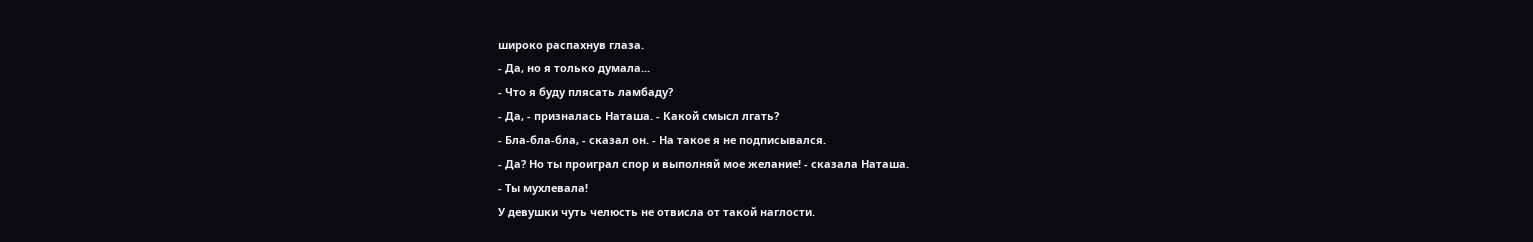широко распахнув глаза.
- Да, но я только думала...
- Что я буду плясать ламбаду?
- Да, - призналась Наташа. - Какой смысл лгать?
- Бла-бла-бла, - сказал он. - На такое я не подписывался.
- Да? Но ты проиграл спор и выполняй мое желание! - сказала Наташа.
- Ты мухлевала!
У девушки чуть челюсть не отвисла от такой наглости.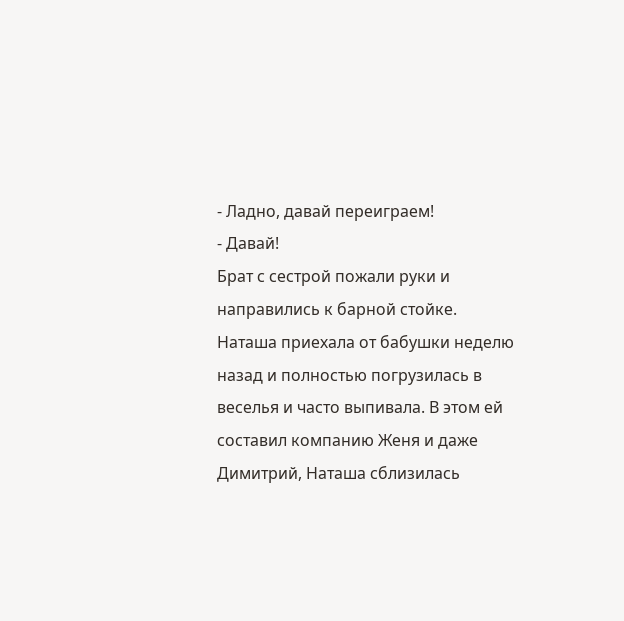- Ладно, давай переиграем!
- Давай!
Брат с сестрой пожали руки и направились к барной стойке.
Наташа приехала от бабушки неделю назад и полностью погрузилась в веселья и часто выпивала. В этом ей составил компанию Женя и даже Димитрий, Наташа сблизилась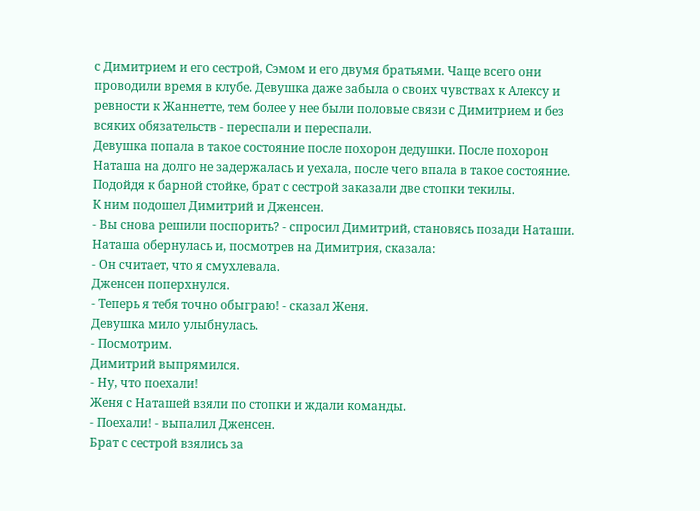с Димитрием и его сестрой, Сэмом и его двумя братьями. Чаще всего они проводили время в клубе. Девушка даже забыла о своих чувствах к Алексу и ревности к Жаннетте, тем более у нее были половые связи с Димитрием и без всяких обязательств - переспали и переспали.
Девушка попала в такое состояние после похорон дедушки. После похорон Наташа на долго не задержалась и уехала, после чего впала в такое состояние.
Подойдя к барной стойке, брат с сестрой заказали две стопки текилы.
К ним подошел Димитрий и Дженсен.
- Вы снова решили поспорить? - спросил Димитрий, становясь позади Наташи.
Наташа обернулась и, посмотрев на Димитрия, сказала:
- Он считает, что я смухлевала.
Дженсен поперхнулся.
- Теперь я тебя точно обыграю! - сказал Женя.
Девушка мило улыбнулась.
- Посмотрим.
Димитрий выпрямился.
- Ну, что поехали!
Женя с Наташей взяли по стопки и ждали команды.
- Поехали! - выпалил Дженсен.
Брат с сестрой взялись за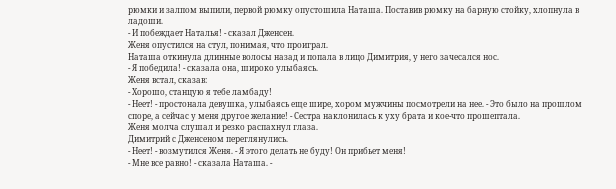рюмки и залпом выпили, первой рюмку опустошила Наташа. Поставив рюмку на барную стойку, хлопнула в ладоши.
- И побеждает Наталья! - сказал Дженсен.
Женя опустился на стул, понимая, что проиграл.
Наташа откинула длинные волосы назад и попала в лицо Димитрия, у него зачесался нос.
- Я победила! - сказала она, широко улыбаясь.
Женя встал, сказав:
- Хорошо, станцую я тебе ламбаду!
- Неет! - простонала девушка, улыбаясь еще шире, хором мужчины посмотрели на нее. - Это было на прошлом споре, а сейчас у меня другое желание! - Сестра наклонилась к уху брата и кое-что прошептала.
Женя молча слушал и резко распахнул глаза.
Димитрий с Дженсеном переглянулись.
- Неет! - возмутился Женя. - Я этого делать не буду! Он прибьет меня!
- Мне все равно! - сказала Наташа. -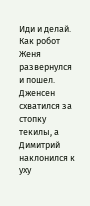Иди и делай.
Как робот Женя развернулся и пошел.
Дженсен схватился за стопку текилы, а Димитрий наклонился к уху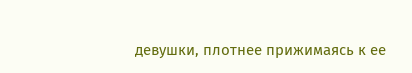девушки, плотнее прижимаясь к ее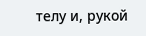телу и, рукой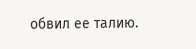обвил ее талию.